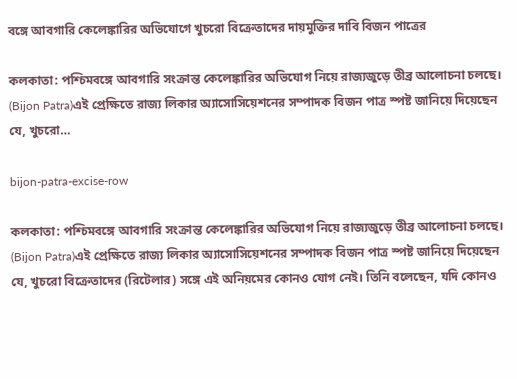বঙ্গে আবগারি কেলেঙ্কারির অভিযোগে খুচরো বিক্রেতাদের দায়মুক্তির দাবি বিজন পাত্রের

কলকাতা: পশ্চিমবঙ্গে আবগারি সংক্রান্ত কেলেঙ্কারির অভিযোগ নিয়ে রাজ্যজুড়ে তীব্র আলোচনা চলছে। (Bijon Patra)এই প্রেক্ষিতে রাজ্য লিকার অ্যাসোসিয়েশনের সম্পাদক বিজন পাত্র স্পষ্ট জানিয়ে দিয়েছেন যে, খুচরো…

bijon-patra-excise-row

কলকাতা: পশ্চিমবঙ্গে আবগারি সংক্রান্ত কেলেঙ্কারির অভিযোগ নিয়ে রাজ্যজুড়ে তীব্র আলোচনা চলছে। (Bijon Patra)এই প্রেক্ষিতে রাজ্য লিকার অ্যাসোসিয়েশনের সম্পাদক বিজন পাত্র স্পষ্ট জানিয়ে দিয়েছেন যে, খুচরো বিক্রেতাদের (রিটেলার) সঙ্গে এই অনিয়মের কোনও যোগ নেই। তিনি বলেছেন, যদি কোনও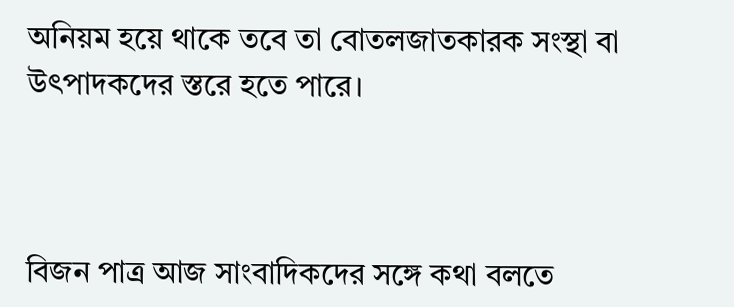অনিয়ম হয়ে থাকে তবে তা বোতলজাতকারক সংস্থা বা উৎপাদকদের স্তরে হতে পারে।



বিজন পাত্র আজ সাংবাদিকদের সঙ্গে কথা বলতে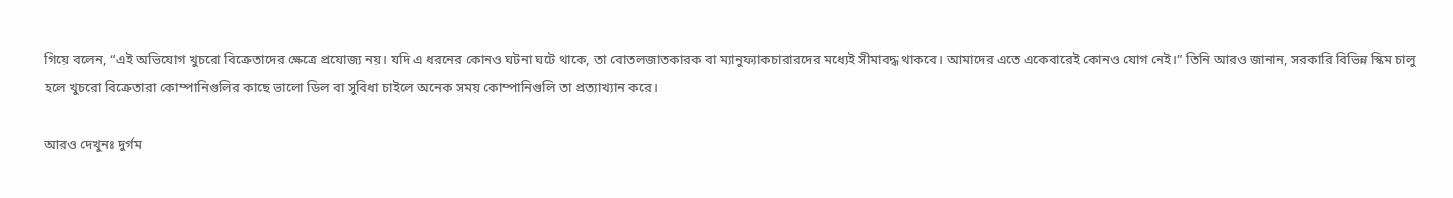গিয়ে বলেন, “এই অভিযোগ খুচরো বিক্রেতাদের ক্ষেত্রে প্রযোজ্য নয়। যদি এ ধরনের কোনও ঘটনা ঘটে থাকে, তা বোতলজাতকারক বা ম্যানুফ্যাকচারারদের মধ্যেই সীমাবদ্ধ থাকবে। আমাদের এতে একেবারেই কোনও যোগ নেই।” তিনি আরও জানান, সরকারি বিভিন্ন স্কিম চালু হলে খুচরো বিক্রেতারা কোম্পানিগুলির কাছে ভালো ডিল বা সুবিধা চাইলে অনেক সময় কোম্পানিগুলি তা প্রত্যাখ্যান করে।

আরও দেখুনঃ দুর্গম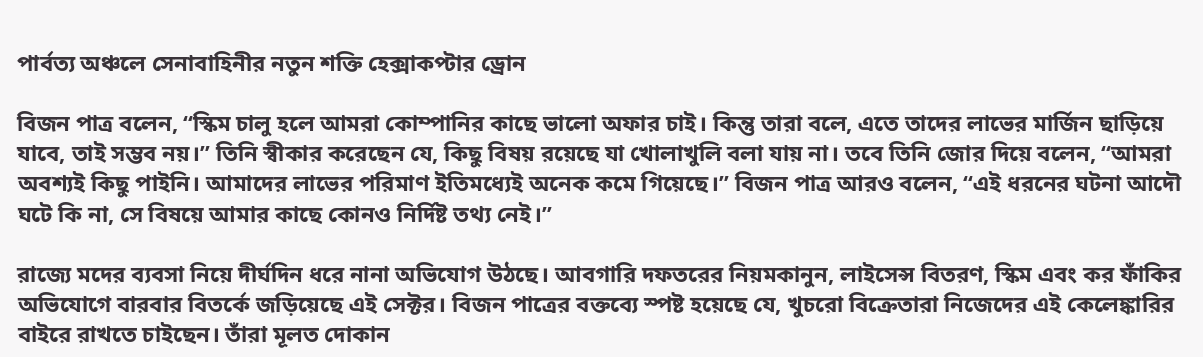পার্বত্য অঞ্চলে সেনাবাহিনীর নতুন শক্তি হেক্সাকপ্টার ড্রোন

বিজন পাত্র বলেন, “স্কিম চালু হলে আমরা কোম্পানির কাছে ভালো অফার চাই। কিন্তু তারা বলে, এতে তাদের লাভের মার্জিন ছাড়িয়ে যাবে, তাই সম্ভব নয়।” তিনি স্বীকার করেছেন যে, কিছু বিষয় রয়েছে যা খোলাখুলি বলা যায় না। তবে তিনি জোর দিয়ে বলেন, “আমরা অবশ্যই কিছু পাইনি। আমাদের লাভের পরিমাণ ইতিমধ্যেই অনেক কমে গিয়েছে।” বিজন পাত্র আরও বলেন, “এই ধরনের ঘটনা আদৌ ঘটে কি না, সে বিষয়ে আমার কাছে কোনও নির্দিষ্ট তথ্য নেই।”

রাজ্যে মদের ব্যবসা নিয়ে দীর্ঘদিন ধরে নানা অভিযোগ উঠছে। আবগারি দফতরের নিয়মকানুন, লাইসেন্স বিতরণ, স্কিম এবং কর ফাঁকির অভিযোগে বারবার বিতর্কে জড়িয়েছে এই সেক্টর। বিজন পাত্রের বক্তব্যে স্পষ্ট হয়েছে যে, খুচরো বিক্রেতারা নিজেদের এই কেলেঙ্কারির বাইরে রাখতে চাইছেন। তাঁরা মূলত দোকান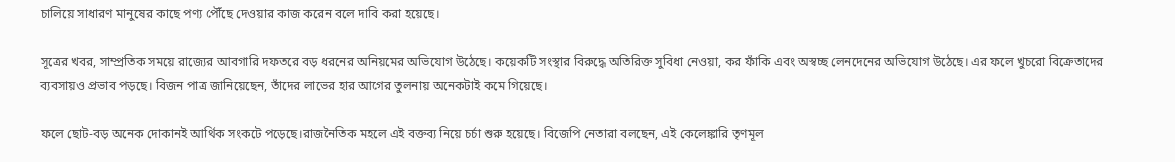চালিয়ে সাধারণ মানুষের কাছে পণ্য পৌঁছে দেওয়ার কাজ করেন বলে দাবি করা হয়েছে।

সূত্রের খবর, সাম্প্রতিক সময়ে রাজ্যের আবগারি দফতরে বড় ধরনের অনিয়মের অভিযোগ উঠেছে। কয়েকটি সংস্থার বিরুদ্ধে অতিরিক্ত সুবিধা নেওয়া, কর ফাঁকি এবং অস্বচ্ছ লেনদেনের অভিযোগ উঠেছে। এর ফলে খুচরো বিক্রেতাদের ব্যবসায়ও প্রভাব পড়ছে। বিজন পাত্র জানিয়েছেন, তাঁদের লাভের হার আগের তুলনায় অনেকটাই কমে গিয়েছে।

ফলে ছোট-বড় অনেক দোকানই আর্থিক সংকটে পড়েছে।রাজনৈতিক মহলে এই বক্তব্য নিয়ে চর্চা শুরু হয়েছে। বিজেপি নেতারা বলছেন, এই কেলেঙ্কারি তৃণমূল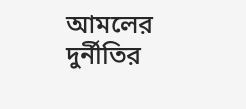আমলের দুর্নীতির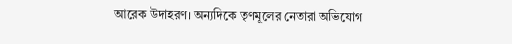আরেক উদাহরণ। অন্যদিকে তৃণমূলের নেতারা অভিযোগ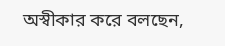অস্বীকার করে বলছেন,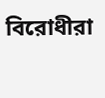বিরোধীরা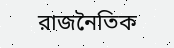রাজনৈতিক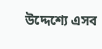উদ্দেশ্যে এসব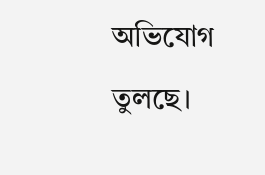অভিযোগ তুলছে।